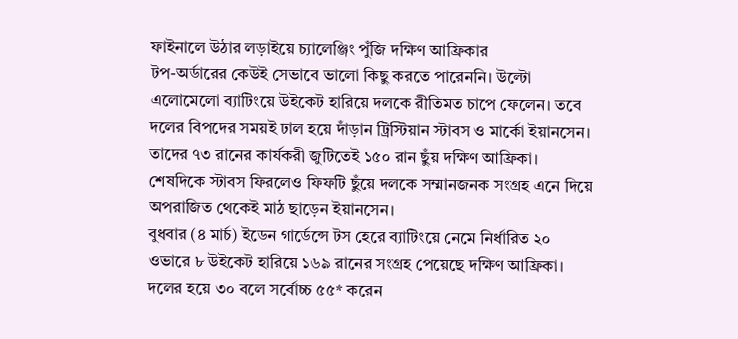ফাইনালে উঠার লড়াইয়ে চ্যালেঞ্জিং পুঁজি দক্ষিণ আফ্রিকার
টপ-অর্ডারের কেউই সেভাবে ভালো কিছু করতে পারেননি। উল্টো এলোমেলো ব্যাটিংয়ে উইকেট হারিয়ে দলকে রীতিমত চাপে ফেলেন। তবে দলের বিপদের সময়ই ঢাল হয়ে দাঁড়ান ট্রিস্টিয়ান স্টাবস ও মার্কো ইয়ানসেন। তাদের ৭৩ রানের কার্যকরী জুটিতেই ১৫০ রান ছুঁয় দক্ষিণ আফ্রিকা। শেষদিকে স্টাবস ফিরলেও ফিফটি ছুঁয়ে দলকে সম্মানজনক সংগ্রহ এনে দিয়ে অপরাজিত থেকেই মাঠ ছাড়েন ইয়ানসেন।
বুধবার (৪ মার্চ) ইডেন গার্ডেন্সে টস হেরে ব্যাটিংয়ে নেমে নির্ধারিত ২০ ওভারে ৮ উইকেট হারিয়ে ১৬৯ রানের সংগ্রহ পেয়েছে দক্ষিণ আফ্রিকা। দলের হয়ে ৩০ বলে সর্বোচ্চ ৫৫* করেন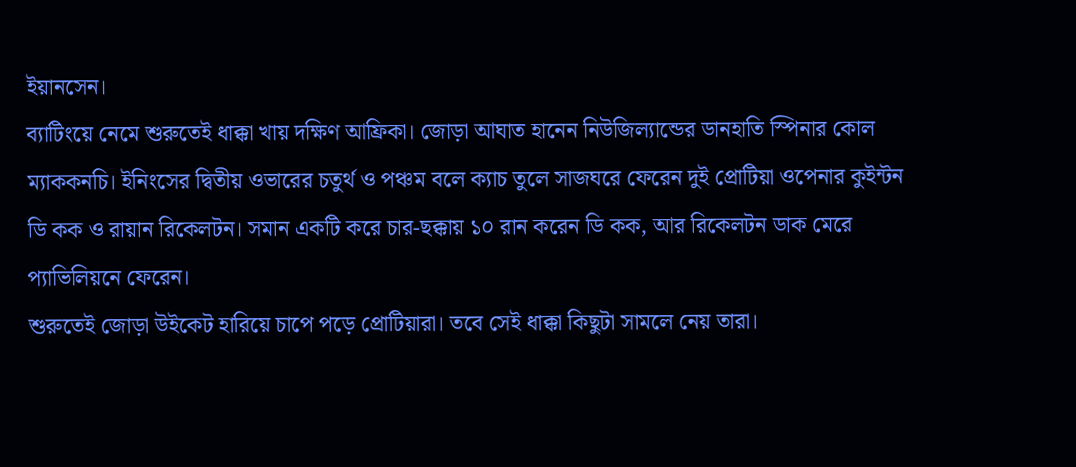ইয়ানসেন।
ব্যাটিংয়ে নেমে শুরুতেই ধাক্কা খায় দক্ষিণ আফ্রিকা। জোড়া আঘাত হানেন নিউজিল্যান্ডের ডানহাতি স্পিনার কোল ম্যাককনচি। ইনিংসের দ্বিতীয় ওভারের চতুর্থ ও পঞ্চম বলে ক্যাচ তুলে সাজঘরে ফেরেন দুই প্রোটিয়া ওপেনার কুইন্টন ডি কক ও রায়ান রিকেলটন। সমান একটি করে চার-ছক্কায় ১০ রান করেন ডি কক, আর রিকেলটন ডাক মেরে প্যাভিলিয়নে ফেরেন।
শুরুতেই জোড়া উইকেট হারিয়ে চাপে পড়ে প্রোটিয়ারা। তবে সেই ধাক্কা কিছুটা সামলে নেয় তারা।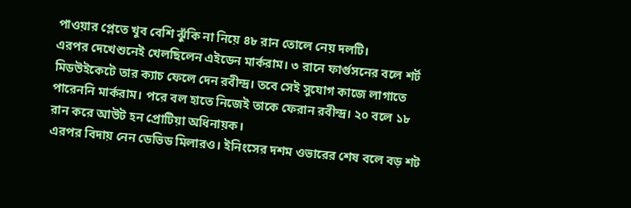পাওয়ার প্লেতে খুব বেশি ঝুঁকি না নিয়ে ৪৮ রান তোলে নেয় দলটি।
এরপর দেখেশুনেই খেলছিলেন এইডেন মার্করাম। ৩ রানে ফার্গুসনের বলে শর্ট মিডউইকেটে তার ক্যাচ ফেলে দেন রবীন্দ্র। তবে সেই সুযোগ কাজে লাগাতে পারেননি মার্করাম। পরে বল হাতে নিজেই তাকে ফেরান রবীন্দ্র। ২০ বলে ১৮ রান করে আউট হন প্রোটিয়া অধিনায়ক।
এরপর বিদায় নেন ডেভিড মিলারও। ইনিংসের দশম ওভারের শেষ বলে বড় শট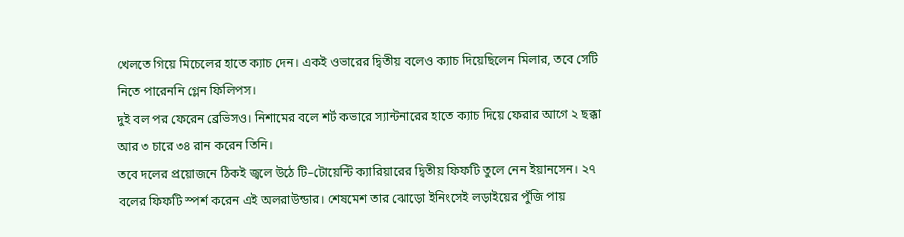খেলতে গিয়ে মিচেলের হাতে ক্যাচ দেন। একই ওভারের দ্বিতীয় বলেও ক্যাচ দিয়েছিলেন মিলার, তবে সেটি নিতে পারেননি গ্লেন ফিলিপস।
দুই বল পর ফেরেন ব্রেভিসও। নিশামের বলে শর্ট কভারে স্যান্টনারের হাতে ক্যাচ দিয়ে ফেরার আগে ২ ছক্কা আর ৩ চারে ৩৪ রান করেন তিনি।
তবে দলের প্রয়োজনে ঠিকই জ্বলে উঠে টি–টোয়েন্টি ক্যারিয়ারের দ্বিতীয় ফিফটি তুলে নেন ইয়ানসেন। ২৭ বলের ফিফটি স্পর্শ করেন এই অলরাউন্ডার। শেষমেশ তার ঝোড়ো ইনিংসেই লড়াইয়ের পুঁজি পায়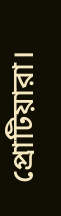প্রোটিয়ারা।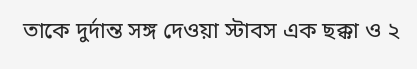তাকে দুর্দান্ত সঙ্গ দেওয়া স্টাবস এক ছক্কা ও ২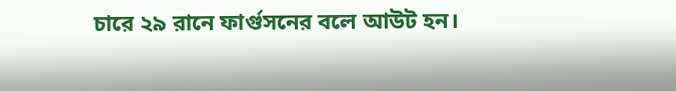চারে ২৯ রানে ফার্গুসনের বলে আউট হন।